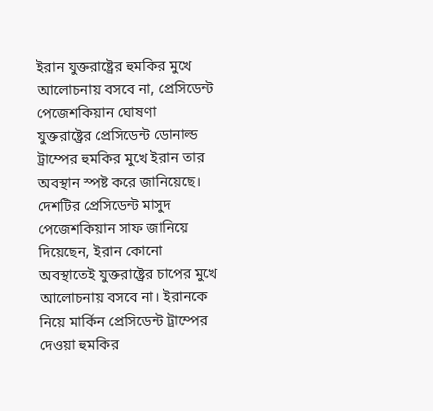ইরান যুক্তরাষ্ট্রের হুমকির মুখে আলোচনায় বসবে না, প্রেসিডেন্ট পেজেশকিয়ান ঘোষণা
যুক্তরাষ্ট্রের প্রেসিডেন্ট ডোনাল্ড ট্রাম্পের হুমকির মুখে ইরান তার অবস্থান স্পষ্ট করে জানিয়েছে। দেশটির প্রেসিডেন্ট মাসুদ পেজেশকিয়ান সাফ জানিয়ে দিয়েছেন, ইরান কোনো অবস্থাতেই যুক্তরাষ্ট্রের চাপের মুখে আলোচনায় বসবে না। ইরানকে নিয়ে মার্কিন প্রেসিডেন্ট ট্রাম্পের দেওয়া হুমকির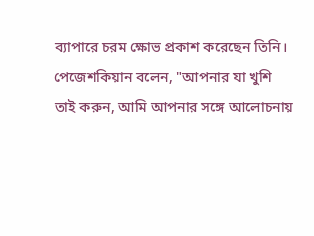ব্যাপারে চরম ক্ষোভ প্রকাশ করেছেন তিনি। পেজেশকিয়ান বলেন, "আপনার যা খুশি তাই করুন, আমি আপনার সঙ্গে আলোচনায়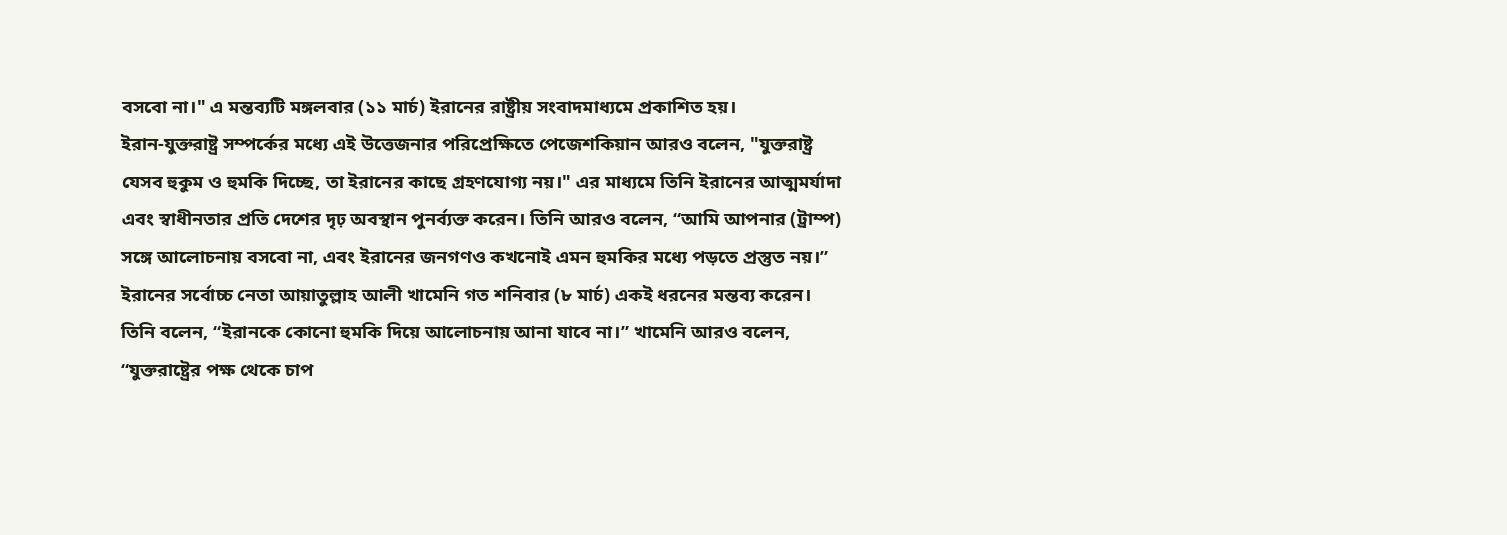বসবো না।" এ মন্তব্যটি মঙ্গলবার (১১ মার্চ) ইরানের রাষ্ট্রীয় সংবাদমাধ্যমে প্রকাশিত হয়।
ইরান-যুক্তরাষ্ট্র সম্পর্কের মধ্যে এই উত্তেজনার পরিপ্রেক্ষিতে পেজেশকিয়ান আরও বলেন, "যুক্তরাষ্ট্র যেসব হুকুম ও হুমকি দিচ্ছে, তা ইরানের কাছে গ্রহণযোগ্য নয়।" এর মাধ্যমে তিনি ইরানের আত্মমর্যাদা এবং স্বাধীনতার প্রতি দেশের দৃঢ় অবস্থান পুনর্ব্যক্ত করেন। তিনি আরও বলেন, “আমি আপনার (ট্রাম্প) সঙ্গে আলোচনায় বসবো না, এবং ইরানের জনগণও কখনোই এমন হুমকির মধ্যে পড়তে প্রস্তুত নয়।”
ইরানের সর্বোচ্চ নেতা আয়াতুল্লাহ আলী খামেনি গত শনিবার (৮ মার্চ) একই ধরনের মন্তব্য করেন। তিনি বলেন, “ইরানকে কোনো হুমকি দিয়ে আলোচনায় আনা যাবে না।” খামেনি আরও বলেন, “যুক্তরাষ্ট্রের পক্ষ থেকে চাপ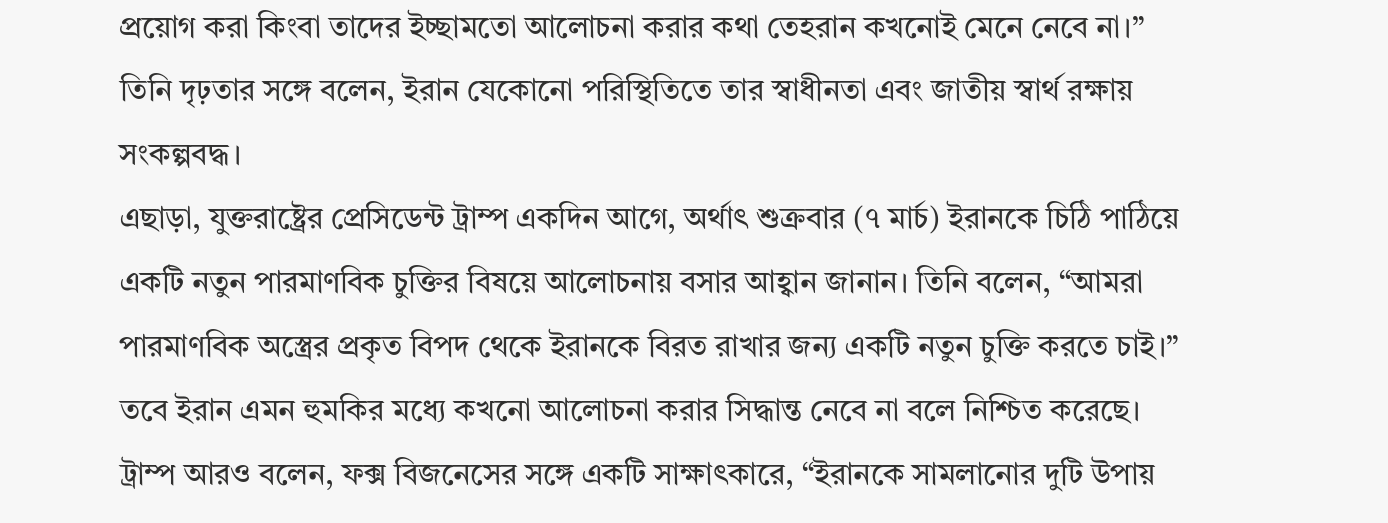প্রয়োগ করা কিংবা তাদের ইচ্ছামতো আলোচনা করার কথা তেহরান কখনোই মেনে নেবে না।” তিনি দৃঢ়তার সঙ্গে বলেন, ইরান যেকোনো পরিস্থিতিতে তার স্বাধীনতা এবং জাতীয় স্বার্থ রক্ষায় সংকল্পবদ্ধ।
এছাড়া, যুক্তরাষ্ট্রের প্রেসিডেন্ট ট্রাম্প একদিন আগে, অর্থাৎ শুক্রবার (৭ মার্চ) ইরানকে চিঠি পাঠিয়ে একটি নতুন পারমাণবিক চুক্তির বিষয়ে আলোচনায় বসার আহ্বান জানান। তিনি বলেন, “আমরা পারমাণবিক অস্ত্রের প্রকৃত বিপদ থেকে ইরানকে বিরত রাখার জন্য একটি নতুন চুক্তি করতে চাই।” তবে ইরান এমন হুমকির মধ্যে কখনো আলোচনা করার সিদ্ধান্ত নেবে না বলে নিশ্চিত করেছে।
ট্রাম্প আরও বলেন, ফক্স বিজনেসের সঙ্গে একটি সাক্ষাৎকারে, “ইরানকে সামলানোর দুটি উপায়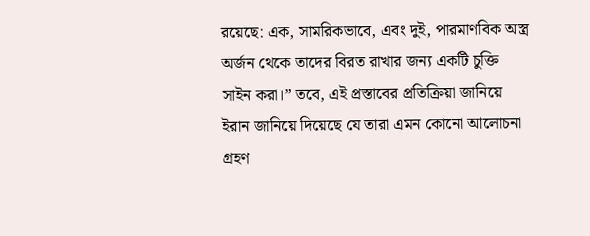রয়েছে: এক, সামরিকভাবে, এবং দুই, পারমাণবিক অস্ত্র অর্জন থেকে তাদের বিরত রাখার জন্য একটি চুক্তি সাইন করা।” তবে, এই প্রস্তাবের প্রতিক্রিয়া জানিয়ে ইরান জানিয়ে দিয়েছে যে তারা এমন কোনো আলোচনা গ্রহণ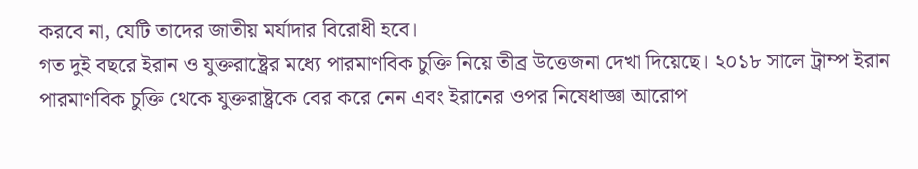করবে না, যেটি তাদের জাতীয় মর্যাদার বিরোধী হবে।
গত দুই বছরে ইরান ও যুক্তরাষ্ট্রের মধ্যে পারমাণবিক চুক্তি নিয়ে তীব্র উত্তেজনা দেখা দিয়েছে। ২০১৮ সালে ট্রাম্প ইরান পারমাণবিক চুক্তি থেকে যুক্তরাষ্ট্রকে বের করে নেন এবং ইরানের ওপর নিষেধাজ্ঞা আরোপ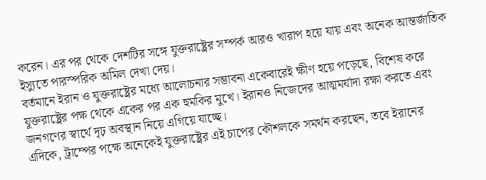করেন। এর পর থেকে দেশটির সঙ্গে যুক্তরাষ্ট্রের সম্পর্ক আরও খারাপ হয়ে যায় এবং অনেক আন্তর্জাতিক ইস্যুতে পারস্পরিক অমিল দেখা দেয়।
বর্তমানে ইরান ও যুক্তরাষ্ট্রের মধ্যে আলোচনার সম্ভাবনা একেবারেই ক্ষীণ হয়ে পড়েছে, বিশেষ করে যুক্তরাষ্ট্রের পক্ষ থেকে একের পর এক হুমকির মুখে। ইরানও নিজেদের আত্মমর্যাদা রক্ষা করতে এবং জনগণের স্বার্থে দৃঢ় অবস্থান নিয়ে এগিয়ে যাচ্ছে।
এদিকে, ট্রাম্পের পক্ষে অনেকেই যুক্তরাষ্ট্রের এই চাপের কৌশলকে সমর্থন করছেন, তবে ইরানের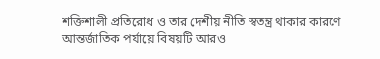শক্তিশালী প্রতিরোধ ও তার দেশীয় নীতি স্বতন্ত্র থাকার কারণে আন্তর্জাতিক পর্যায়ে বিষয়টি আরও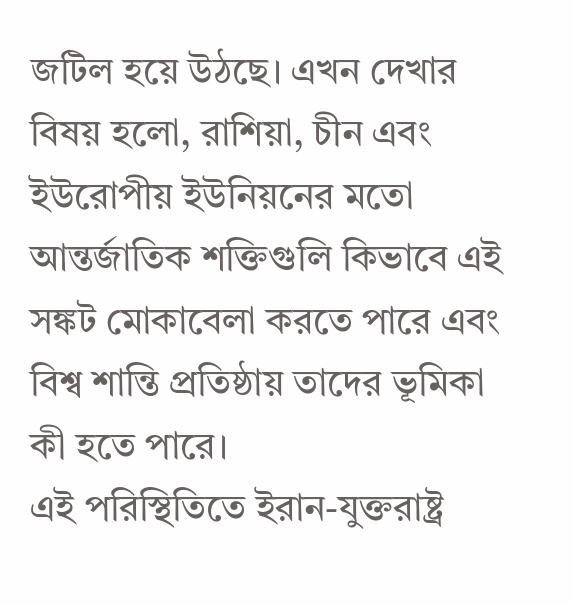জটিল হয়ে উঠছে। এখন দেখার বিষয় হলো, রাশিয়া, চীন এবং ইউরোপীয় ইউনিয়নের মতো আন্তর্জাতিক শক্তিগুলি কিভাবে এই সঙ্কট মোকাবেলা করতে পারে এবং বিশ্ব শান্তি প্রতিষ্ঠায় তাদের ভূমিকা কী হতে পারে।
এই পরিস্থিতিতে ইরান-যুক্তরাষ্ট্র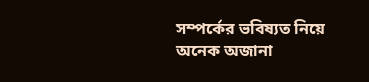সম্পর্কের ভবিষ্যত নিয়ে অনেক অজানা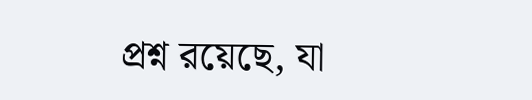প্রশ্ন রয়েছে, যা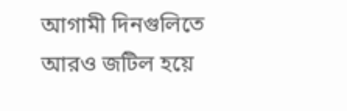আগামী দিনগুলিতে আরও জটিল হয়ে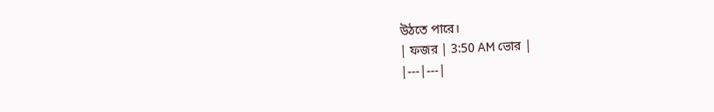উঠতে পারে।
| ফজর | 3:50 AM ভোর |
|---|---|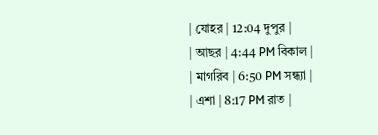| যোহর | 12:04 দুপুর |
| আছর | 4:44 PM বিকাল |
| মাগরিব | 6:50 PM সন্ধ্যা |
| এশা | 8:17 PM রাত |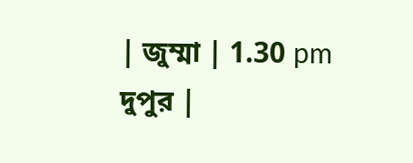| জুম্মা | 1.30 pm দুপুর |